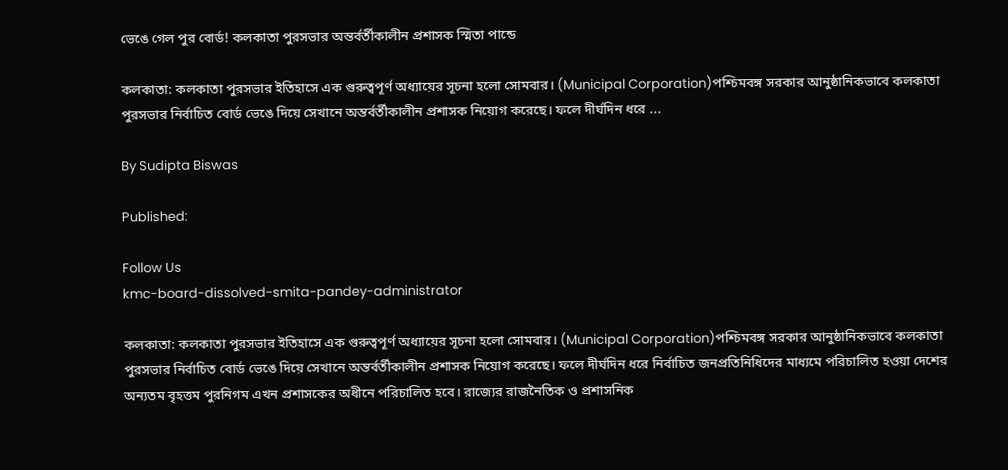ভেঙে গেল পুর বোর্ড! কলকাতা পুরসভার অন্তর্বর্তীকালীন প্রশাসক স্মিতা পান্ডে

কলকাতা: কলকাতা পুরসভার ইতিহাসে এক গুরুত্বপূর্ণ অধ্যায়ের সূচনা হলো সোমবার। (Municipal Corporation)পশ্চিমবঙ্গ সরকার আনুষ্ঠানিকভাবে কলকাতা পুরসভার নির্বাচিত বোর্ড ভেঙে দিয়ে সেখানে অন্তর্বর্তীকালীন প্রশাসক নিয়োগ করেছে। ফলে দীর্ঘদিন ধরে ...

By Sudipta Biswas

Published:

Follow Us
kmc-board-dissolved-smita-pandey-administrator

কলকাতা: কলকাতা পুরসভার ইতিহাসে এক গুরুত্বপূর্ণ অধ্যায়ের সূচনা হলো সোমবার। (Municipal Corporation)পশ্চিমবঙ্গ সরকার আনুষ্ঠানিকভাবে কলকাতা পুরসভার নির্বাচিত বোর্ড ভেঙে দিয়ে সেখানে অন্তর্বর্তীকালীন প্রশাসক নিয়োগ করেছে। ফলে দীর্ঘদিন ধরে নির্বাচিত জনপ্রতিনিধিদের মাধ্যমে পরিচালিত হওয়া দেশের অন্যতম বৃহত্তম পুরনিগম এখন প্রশাসকের অধীনে পরিচালিত হবে। রাজ্যের রাজনৈতিক ও প্রশাসনিক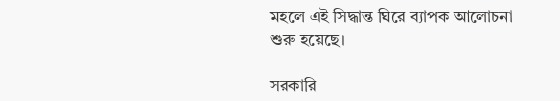মহলে এই সিদ্ধান্ত ঘিরে ব্যাপক আলোচনা শুরু হয়েছে।

সরকারি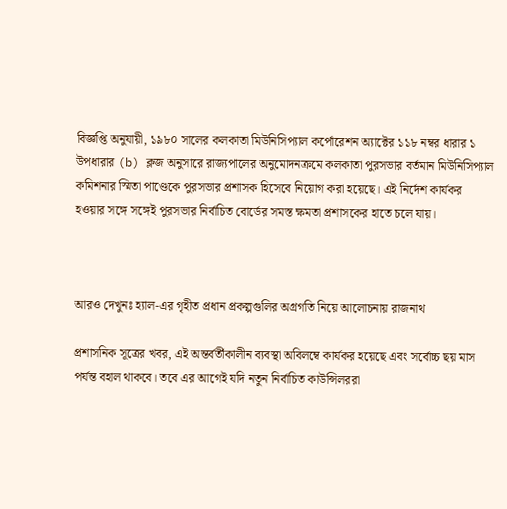বিজ্ঞপ্তি অনুযায়ী, ১৯৮০ সালের কলকাতা মিউনিসিপ্যাল কর্পোরেশন অ্যাক্টের ১১৮ নম্বর ধারার ১ উপধারার (b) ক্লজ অনুসারে রাজ্যপালের অনুমোদনক্রমে কলকাতা পুরসভার বর্তমান মিউনিসিপ্যাল কমিশনার স্মিতা পাণ্ডেকে পুরসভার প্রশাসক হিসেবে নিয়োগ করা হয়েছে। এই নির্দেশ কার্যকর হওয়ার সঙ্গে সঙ্গেই পুরসভার নির্বাচিত বোর্ডের সমস্ত ক্ষমতা প্রশাসকের হাতে চলে যায়।



আরও দেখুনঃ হ্যাল-এর গৃহীত প্রধান প্রকল্পগুলির অগ্রগতি নিয়ে আলোচনায় রাজনাথ

প্রশাসনিক সূত্রের খবর, এই অন্তর্বর্তীকালীন ব্যবস্থা অবিলম্বে কার্যকর হয়েছে এবং সর্বোচ্চ ছয় মাস পর্যন্ত বহাল থাকবে। তবে এর আগেই যদি নতুন নির্বাচিত কাউন্সিলররা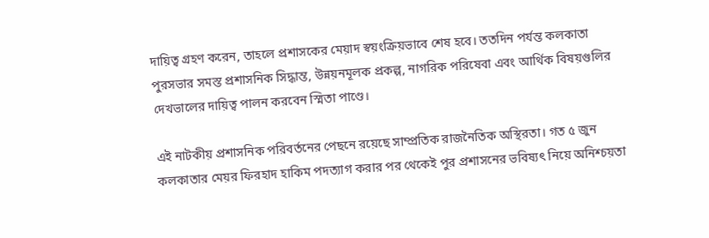দায়িত্ব গ্রহণ করেন, তাহলে প্রশাসকের মেয়াদ স্বয়ংক্রিয়ভাবে শেষ হবে। ততদিন পর্যন্ত কলকাতা পুরসভার সমস্ত প্রশাসনিক সিদ্ধান্ত, উন্নয়নমূলক প্রকল্প, নাগরিক পরিষেবা এবং আর্থিক বিষয়গুলির দেখভালের দায়িত্ব পালন করবেন স্মিতা পাণ্ডে।

এই নাটকীয় প্রশাসনিক পরিবর্তনের পেছনে রয়েছে সাম্প্রতিক রাজনৈতিক অস্থিরতা। গত ৫ জুন কলকাতার মেয়র ফিরহাদ হাকিম পদত্যাগ করার পর থেকেই পুর প্রশাসনের ভবিষ্যৎ নিয়ে অনিশ্চয়তা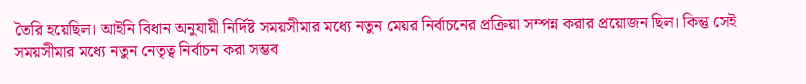তৈরি হয়েছিল। আইনি বিধান অনুযায়ী নির্দিষ্ট সময়সীমার মধ্যে নতুন মেয়র নির্বাচনের প্রক্রিয়া সম্পন্ন করার প্রয়োজন ছিল। কিন্তু সেই সময়সীমার মধ্যে নতুন নেতৃত্ব নির্বাচন করা সম্ভব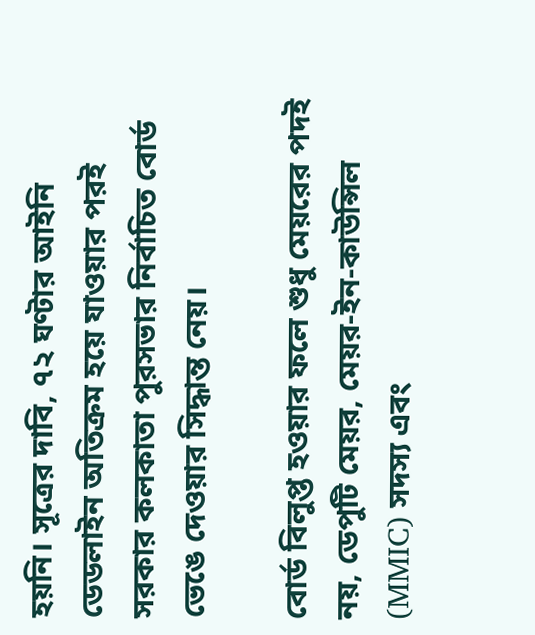হয়নি। সূত্রের দাবি, ৭২ ঘণ্টার আইনি ডেডলাইন অতিক্রম হয়ে যাওয়ার পরই সরকার কলকাতা পুরসভার নির্বাচিত বোর্ড ভেঙে দেওয়ার সিদ্ধান্ত নেয়।

বোর্ড বিলুপ্ত হওয়ার ফলে শুধু মেয়রের পদই নয়, ডেপুটি মেয়র, মেয়র-ইন-কাউন্সিল (MMIC) সদস্য এবং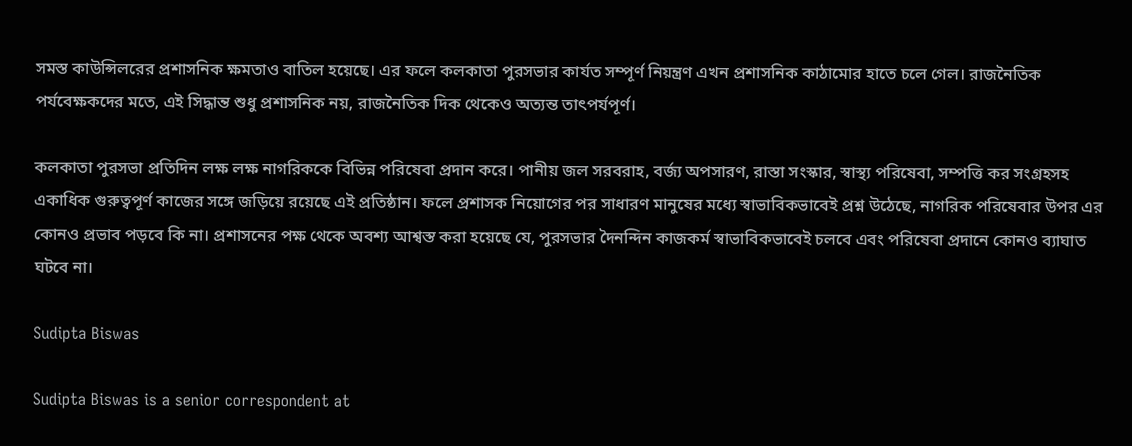সমস্ত কাউন্সিলরের প্রশাসনিক ক্ষমতাও বাতিল হয়েছে। এর ফলে কলকাতা পুরসভার কার্যত সম্পূর্ণ নিয়ন্ত্রণ এখন প্রশাসনিক কাঠামোর হাতে চলে গেল। রাজনৈতিক পর্যবেক্ষকদের মতে, এই সিদ্ধান্ত শুধু প্রশাসনিক নয়, রাজনৈতিক দিক থেকেও অত্যন্ত তাৎপর্যপূর্ণ।

কলকাতা পুরসভা প্রতিদিন লক্ষ লক্ষ নাগরিককে বিভিন্ন পরিষেবা প্রদান করে। পানীয় জল সরবরাহ, বর্জ্য অপসারণ, রাস্তা সংস্কার, স্বাস্থ্য পরিষেবা, সম্পত্তি কর সংগ্রহসহ একাধিক গুরুত্বপূর্ণ কাজের সঙ্গে জড়িয়ে রয়েছে এই প্রতিষ্ঠান। ফলে প্রশাসক নিয়োগের পর সাধারণ মানুষের মধ্যে স্বাভাবিকভাবেই প্রশ্ন উঠেছে, নাগরিক পরিষেবার উপর এর কোনও প্রভাব পড়বে কি না। প্রশাসনের পক্ষ থেকে অবশ্য আশ্বস্ত করা হয়েছে যে, পুরসভার দৈনন্দিন কাজকর্ম স্বাভাবিকভাবেই চলবে এবং পরিষেবা প্রদানে কোনও ব্যাঘাত ঘটবে না।

Sudipta Biswas

Sudipta Biswas is a senior correspondent at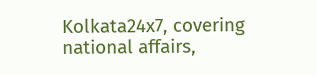Kolkata24x7, covering national affairs,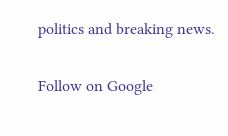politics and breaking news.

Follow on Google